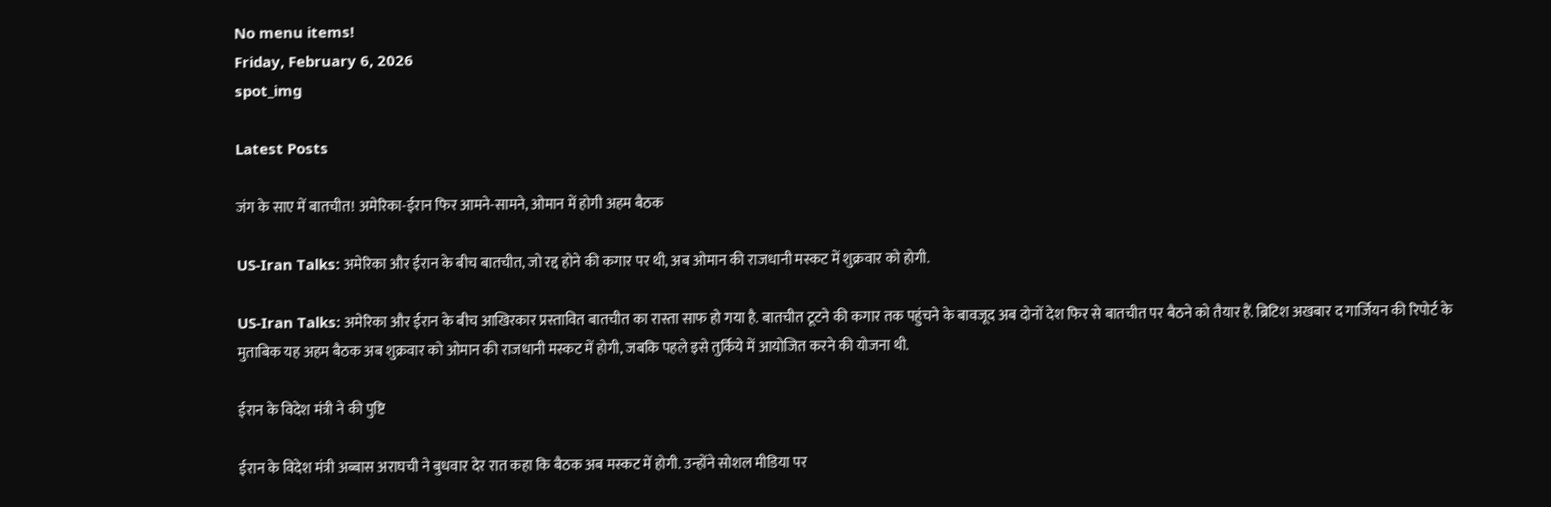No menu items!
Friday, February 6, 2026
spot_img

Latest Posts

जंग के साए में बातचीत! अमेरिका-ईरान फिर आमने-सामने, ओमान में होगी अहम बैठक

US-Iran Talks: अमेरिका और ईरान के बीच बातचीत, जो रद्द होने की कगार पर थी, अब ओमान की राजधानी मस्कट में शुक्रवार को होगी.

US-Iran Talks: अमेरिका और ईरान के बीच आखिरकार प्रस्तावित बातचीत का रास्ता साफ हो गया है. बातचीत टूटने की कगार तक पहुंचने के बावजूद अब दोनों देश फिर से बातचीत पर बैठने को तैयार हैं. ब्रिटिश अखबार द गार्जियन की रिपोर्ट के मुताबिक यह अहम बैठक अब शुक्रवार को ओमान की राजधानी मस्कट में होगी, जबकि पहले इसे तुर्किये में आयोजित करने की योजना थी.

ईरान के विदेश मंत्री ने की पुष्टि

ईरान के विदेश मंत्री अब्बास अराघची ने बुधवार देर रात कहा कि बैठक अब मस्कट में होगी. उन्होंने सोशल मीडिया पर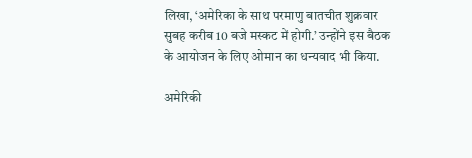लिखा, ‘अमेरिका के साथ परमाणु बातचीत शुक्रवार सुबह करीब 10 बजे मस्कट में होगी.’ उन्होंने इस बैठक के आयोजन के लिए ओमान का धन्यवाद भी किया.

अमेरिकी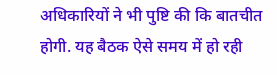अधिकारियों ने भी पुष्टि की कि बातचीत होगी. यह बैठक ऐसे समय में हो रही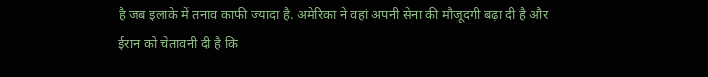है जब इलाके में तनाव काफी ज्यादा है. अमेरिका ने वहां अपनी सेना की मौजूदगी बढ़ा दी है और ईरान को चेतावनी दी है कि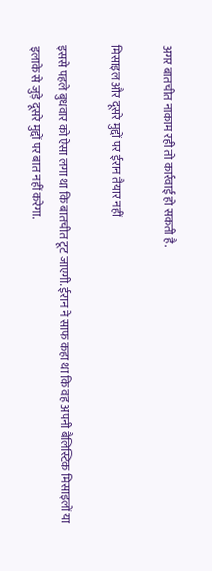अगर बातचीत नाकाम रही तो कार्रवाई हो सकती है.

मिसाइल और दूसरे मुद्दों पर ईरान तैयार नहीं

इससे पहले बुधवार को ऐसा लगा था कि बातचीत टूट जाएगी. ईरान ने साफ कहा था कि वह अपनी बैलिस्टिक मिसाइलों या इलाके से जुड़े दूसरे मुद्दों पर बात नहीं करेगा.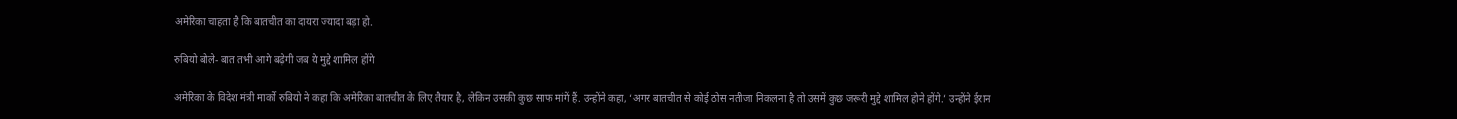अमेरिका चाहता है कि बातचीत का दायरा ज्यादा बड़ा हो.

रुबियो बोले- बात तभी आगे बढ़ेगी जब ये मुद्दे शामिल होंगे

अमेरिका के विदेश मंत्री मार्को रुबियो ने कहा कि अमेरिका बातचीत के लिए तैयार है, लेकिन उसकी कुछ साफ मांगें हैं. उन्होंने कहा, ‘अगर बातचीत से कोई ठोस नतीजा निकलना है तो उसमें कुछ जरूरी मुद्दे शामिल होने होंगे.’ उन्होंने ईरान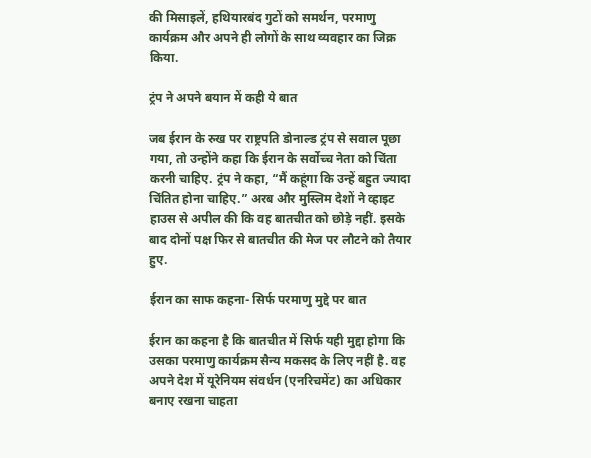की मिसाइलें, हथियारबंद गुटों को समर्थन, परमाणु कार्यक्रम और अपने ही लोगों के साथ व्यवहार का जिक्र किया.

ट्रंप ने अपने बयान में कही ये बात

जब ईरान के रुख पर राष्ट्रपति डोनाल्ड ट्रंप से सवाल पूछा गया, तो उन्होंने कहा कि ईरान के सर्वोच्च नेता को चिंता करनी चाहिए. ट्रंप ने कहा, “मैं कहूंगा कि उन्हें बहुत ज्यादा चिंतित होना चाहिए.” अरब और मुस्लिम देशों ने व्हाइट हाउस से अपील की कि वह बातचीत को छोड़े नहीं. इसके बाद दोनों पक्ष फिर से बातचीत की मेज पर लौटने को तैयार हुए.

ईरान का साफ कहना- सिर्फ परमाणु मुद्दे पर बात

ईरान का कहना है कि बातचीत में सिर्फ यही मुद्दा होगा कि उसका परमाणु कार्यक्रम सैन्य मकसद के लिए नहीं है. वह अपने देश में यूरेनियम संवर्धन (एनरिचमेंट) का अधिकार बनाए रखना चाहता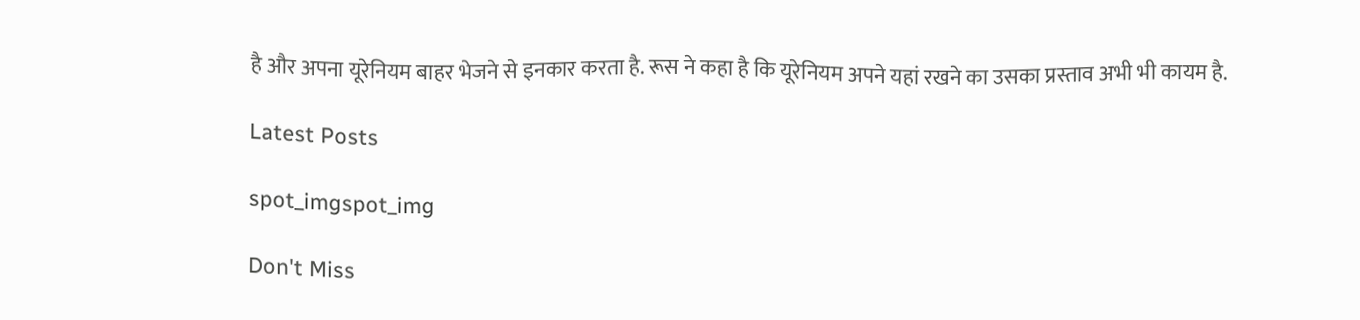है और अपना यूरेनियम बाहर भेजने से इनकार करता है. रूस ने कहा है कि यूरेनियम अपने यहां रखने का उसका प्रस्ताव अभी भी कायम है.

Latest Posts

spot_imgspot_img

Don't Miss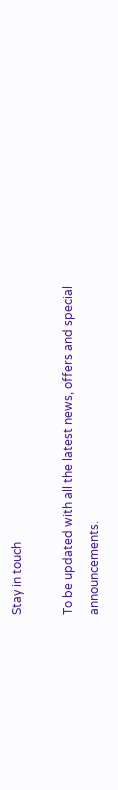Stay in touch

To be updated with all the latest news, offers and special announcements.